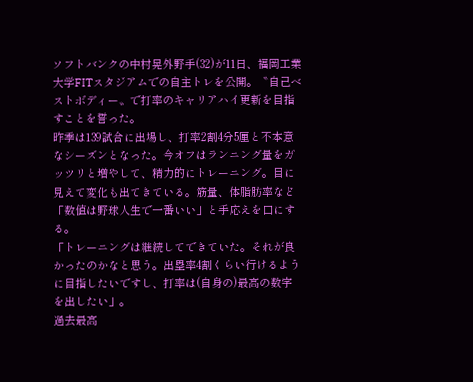ソフトバンクの中村晃外野手(32)が11日、福岡工業大学FITスタジアムでの自主トレを公開。〝自己ベストボディー〟で打率のキャリアハイ更新を目指すことを誓った。
昨季は139試合に出場し、打率2割4分5厘と不本意なシーズンとなった。今オフはランニング量をガッツリと増やして、精力的にトレーニング。目に見えて変化も出てきている。筋量、体脂肪率など「数値は野球人生で一番いい」と手応えを口にする。
「トレーニングは継続してできていた。それが良かったのかなと思う。出塁率4割くらい行けるように目指したいですし、打率は(自身の)最高の数字を出したい」。
過去最高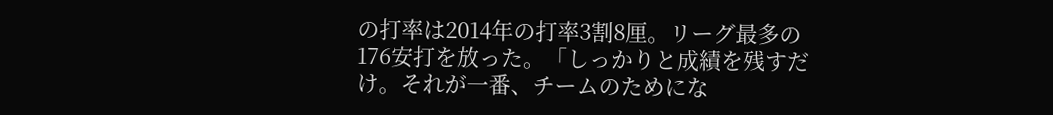の打率は2014年の打率3割8厘。リーグ最多の176安打を放った。「しっかりと成績を残すだけ。それが一番、チームのためにな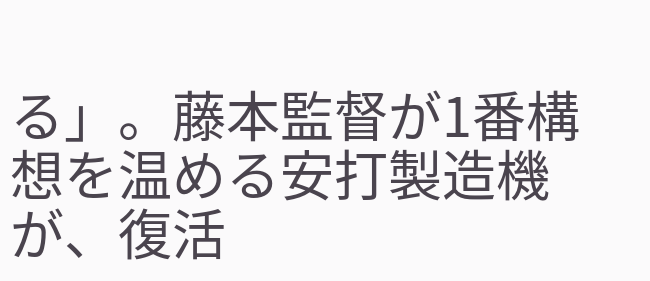る」。藤本監督が1番構想を温める安打製造機が、復活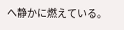へ静かに燃えている。